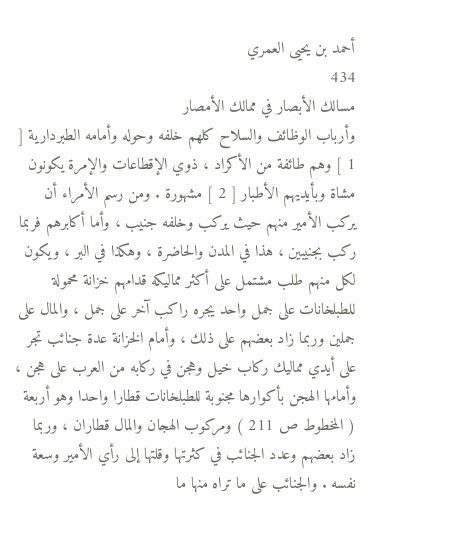أحمد بن يحيى العمري
434
مسالك الأبصار في ممالك الأمصار
وأرباب الوظائف والسلاح كلهم خلفه وحوله وأمامه الطبردارية [ 1 ] وهم طائفة من الأكراد ، ذوي الإقطاعات والإمرة يكونون مشاة وبأيديهم الأطبار [ 2 ] مشهورة . ومن رسم الأمراء أن يركب الأمير منهم حيث يركب وخلفه جنيب ، وأما أكابرهم فربما ركب بجنيبين ، هذا في المدن والحاضرة ، وهكذا في البر ، ويكون لكل منهم طلب مشتمل على أكثر مماليكه قدامهم خزانة محمولة للطبلخانات على جمل واحد يجره راكب آخر على جمل ، والمال على جملين وربما زاد بعضهم على ذلك ، وأمام الخزانة عدة جنائب تجر على أيدي مماليك ركاب خيل وهجن في ركابه من العرب على هجن ، وأمامها الهجن بأكوارها مجنوبة للطبلخانات قطارا واحدا وهو أربعة ( المخطوط ص 211 ) ومركوب الهجان والمال قطاران ، وربما زاد بعضهم وعدد الجنائب في كثرتها وقلتها إلى رأي الأمير وسعة نفسه . والجنائب على ما تراه منها ما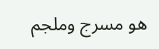هو مسرج وملجم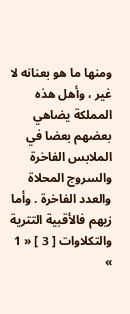ومنها ما هو بعنانه لا غير ، وأهل هذه المملكة يضاهي بعضهم بعضا في الملابس الفاخرة والسروج المحلاة والعدد الفاخرة . وأما زيهم فالأقبية التترية والتكلاوات [ 3 ] « 1 »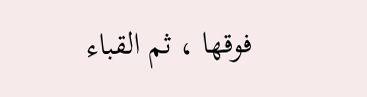فوقها ، ثم القباء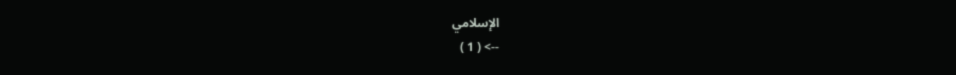الإسلامي
--> ( 1 )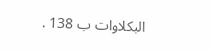البكلاوات ب 138 .